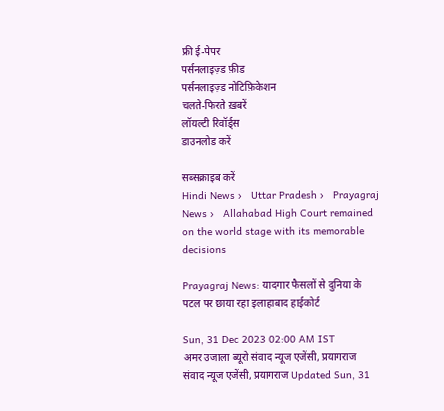फ्री ई-पेपर
पर्सनलाइज़्ड फ़ीड
पर्सनलाइज़्ड नोटिफ़िकेशन
चलते-फिरते ख़बरें
लॉयल्टी रिवॉर्ड्स
डाउनलोड करें

सब्सक्राइब करें
Hindi News ›   Uttar Pradesh ›   Prayagraj News ›   Allahabad High Court remained on the world stage with its memorable decisions

Prayagraj News: यादगार फैसलों से दुनिया के पटल पर छाया रहा इलाहाबाद हाईकोर्ट

Sun, 31 Dec 2023 02:00 AM IST
अमर उजाला ब्यूरो संवाद न्यूज एजेंसी, प्रयागराज
संवाद न्यूज एजेंसी, प्रयागराज Updated Sun, 31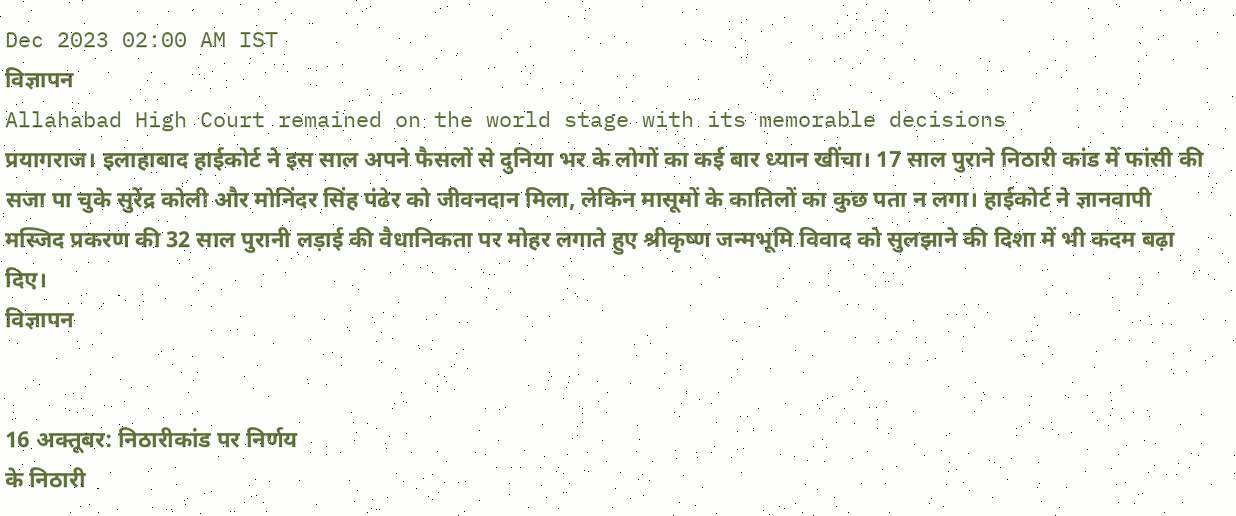Dec 2023 02:00 AM IST
विज्ञापन
Allahabad High Court remained on the world stage with its memorable decisions
प्रयागराज। इलाहाबाद हाईकोर्ट ने इस साल अपने फैसलों से दुनिया भर के लोगों का कई बार ध्यान खींचा। 17 साल पुराने निठारी कांड में फांसी की सजा पा चुके सुरेंद्र कोली और मोनिंदर सिंह पंढेर को जीवनदान मिला, लेकिन मासूमों के कातिलों का कुछ पता न लगा। हाईकोर्ट ने ज्ञानवापी मस्जिद प्रकरण की 32 साल पुरानी लड़ाई की वैधानिकता पर मोहर लगाते हुए श्रीकृष्ण जन्मभूमि विवाद को सुलझाने की दिशा में भी कदम बढ़ा दिए।
विज्ञापन


16 अक्तूबर: निठारीकांड पर निर्णय
के निठारी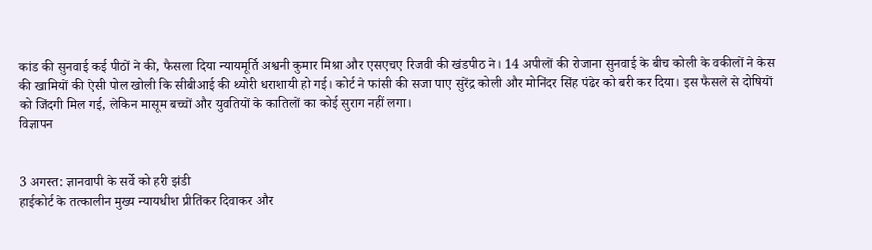कांड की सुनवाई कई पीठों ने की, फैसला दिया न्यायमूर्ति अश्वनी कुमार मिश्रा और एसएचए रिजवी की खंडपीठ ने। 14 अपीलों की रोजाना सुनवाई के बीच कोली के वकीलों ने केस की खामियों की ऐसी पोल खोली कि सीबीआई की थ्योरी धराशायी हो गई। कोर्ट ने फांसी की सजा पाए सुरेंद्र कोली और मोनिंदर सिंह पंढेर को बरी कर दिया। इस फैसले से दोषियों को जिंदगी मिल गई, लेकिन मासूम बच्चों और युवतियों के कातिलों का कोई सुराग नहीं लगा।
विज्ञापन


3 अगस्त: ज्ञानवापी के सर्वे को हरी झंडी
हाईकोर्ट के तत्कालीन मुख्य न्यायधीश प्रीतिंकर दिवाकर और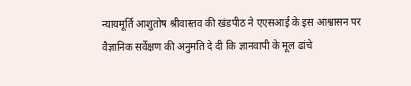न्यायमूर्ति आशुतोष श्रीवास्तव की खंडपीठ ने एएसआई के इस आश्वासन पर वैज्ञानिक सर्वेक्षण की अनुमति दे दी कि ज्ञानवापी के मूल ढांचे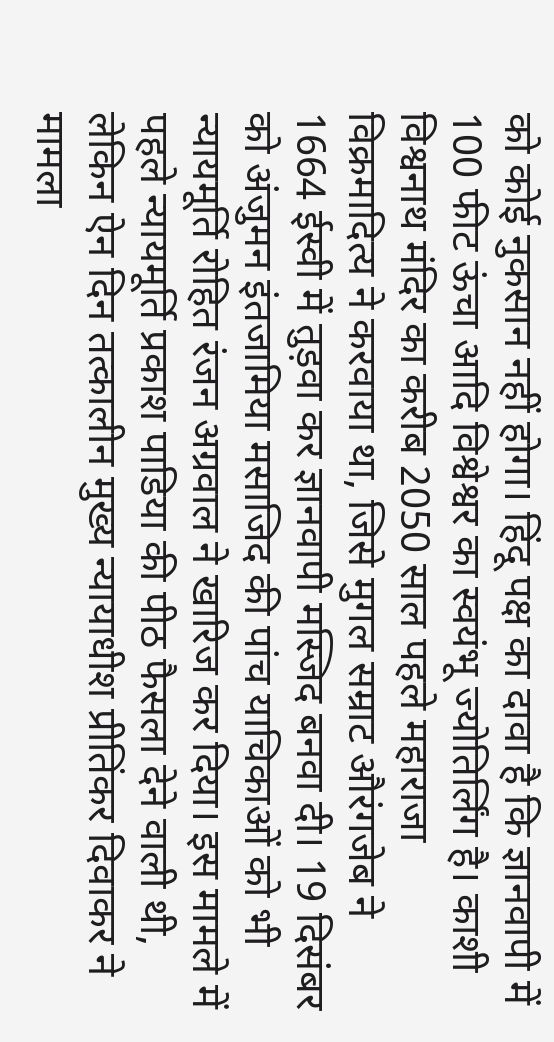को कोई नुकसान नहीं होगा। हिंदू पक्ष का दावा है कि ज्ञानवापी में 100 फीट ऊंचा आदि विश्वेश्वर का स्वयंभू ज्योतिर्लिंग है। काशी विश्वनाथ मंदिर का करीब 2050 साल पहले महाराजा विक्रमादित्य ने करवाया था, जिसे मुगल सम्राट औरंगजेब ने 1664 ईस्वी में तुड़वा कर ज्ञानवापी मस्जिद बनवा दी। 19 दिसंबर को अंजुमन इंतजामिया मसाजिद की पांच याचिकाओं को भी न्यायमूर्ति रोहित रंजन अग्रवाल ने खारिज कर दिया। इस मामले में पहले न्यायमूर्ति प्रकाश पाडिया की पीठ फैसला देने वाली थी, लेकिन ऐन दिन तत्कालीन मुख्य न्यायाधीश प्रीतिंकर दिवाकर ने मामला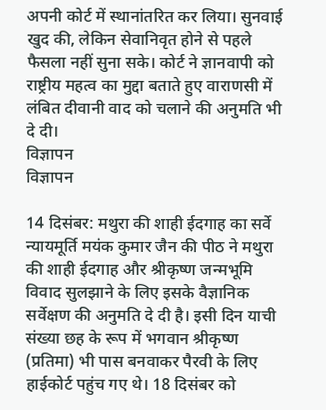अपनी कोर्ट में स्थानांतरित कर लिया। सुनवाई खुद की, लेकिन सेवानिवृत होने से पहले फैसला नहीं सुना सके। कोर्ट ने ज्ञानवापी को राष्ट्रीय महत्व का मुद्दा बताते हुए वाराणसी में लंबित दीवानी वाद को चलाने की अनुमति भी दे दी।
विज्ञापन
विज्ञापन

14 दिसंबर: मथुरा की शाही ईदगाह का सर्वे
न्यायमूर्ति मयंक कुमार जैन की पीठ ने मथुरा की शाही ईदगाह और श्रीकृष्ण जन्मभूमि विवाद सुलझाने के लिए इसके वैज्ञानिक सर्वेक्षण की अनुमति दे दी है। इसी दिन याची संख्या छह के रूप में भगवान श्रीकृष्ण (प्रतिमा) भी पास बनवाकर पैरवी के लिए हाईकोर्ट पहुंच गए थे। 18 दिसंबर को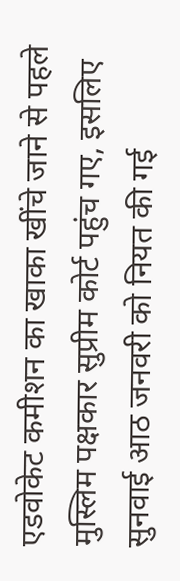एडवोकेट कमीशन का खाका खींचे जाने से पहले मुस्लिम पक्षकार सुप्रीम कोर्ट पहुंच गए, इसलिए सुनवाई आठ जनवरी को नियत की गई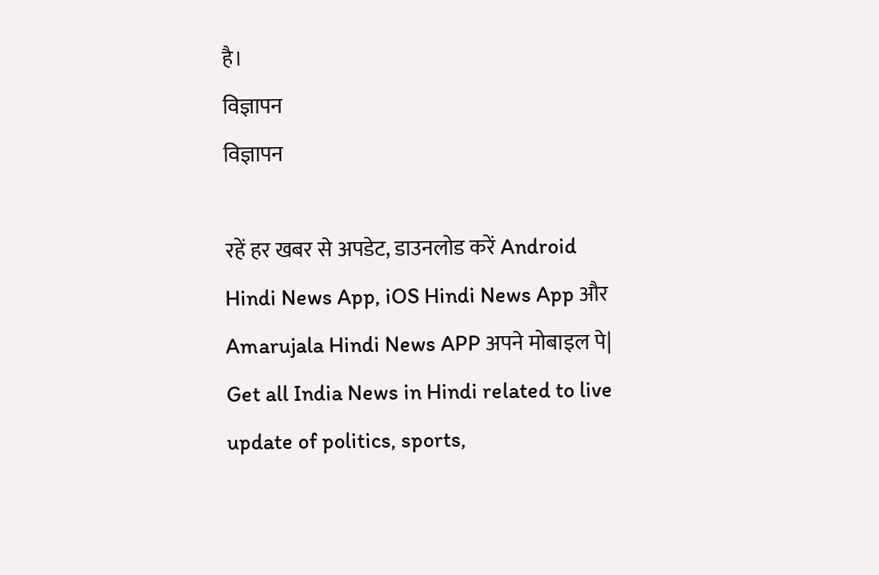है।
विज्ञापन
विज्ञापन

रहें हर खबर से अपडेट, डाउनलोड करें Android Hindi News App, iOS Hindi News App और Amarujala Hindi News APP अपने मोबाइल पे|
Get all India News in Hindi related to live update of politics, sports,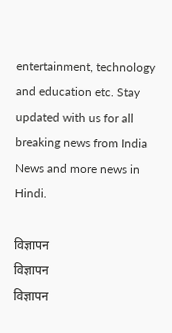entertainment, technology and education etc. Stay updated with us for all breaking news from India News and more news in Hindi.

विज्ञापन
विज्ञापन
विज्ञापन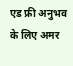एड फ्री अनुभव के लिए अमर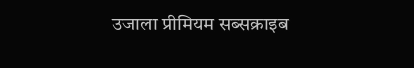उजाला प्रीमियम सब्सक्राइब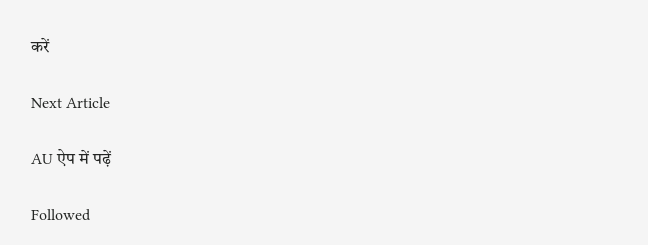करें

Next Article

AU ऐप में पढ़ें

Followed